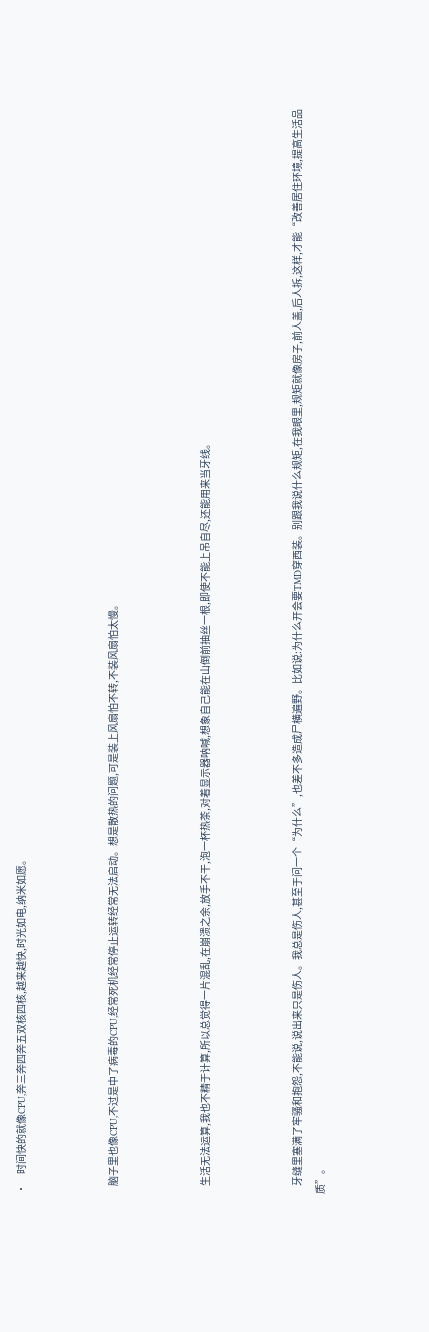•     时间快的就像CPU,奔三奔四奔五双核四核,越来越快,时光如电,纳米如愿。



    脑子里也像CPU,不过是中了病毒的CPU,经常死机经常停止运转经常无法启动。想是散热的问题,可是装上风扇怕不转,不装风扇怕太慢。



    生活无法运算,我也不精于计算,所以总觉得一片混乱,在崩溃之余,放手不干,泡一杯热茶,对着显示器呐喊,想象自己能在山倒前抽丝一根,即使不能上吊自尽,还能用来当牙线。



    牙缝里塞满了牢骚和抱怨,不能说,说出来只是伤人。我总是伤人,甚至于问一个“为什么”,也差不多造成尸横遍野。比如说:为什么开会要TMD穿西装。别跟我说什么规矩,在我眼里,规矩就像房子,前人盖,后人拆,这样,才能“改善居住环境,提高生活品质”。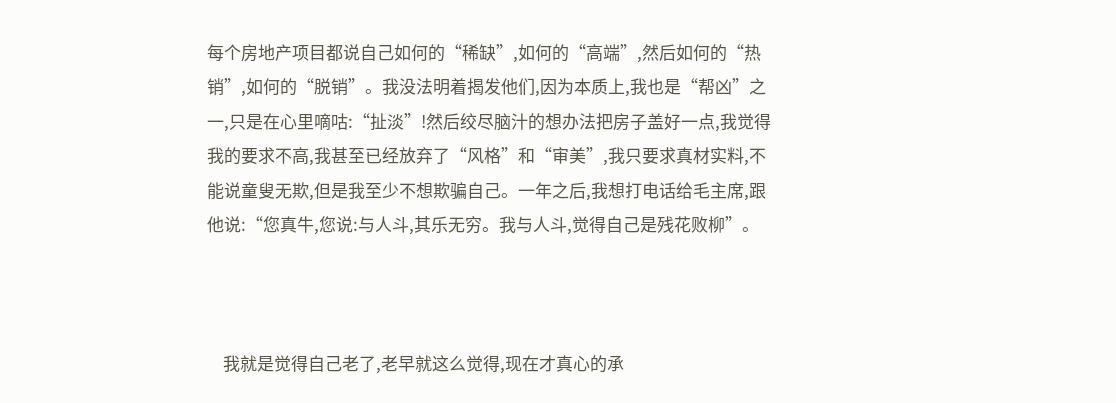每个房地产项目都说自己如何的“稀缺”,如何的“高端”,然后如何的“热销”,如何的“脱销”。我没法明着揭发他们,因为本质上,我也是“帮凶”之一,只是在心里嘀咕:“扯淡”!然后绞尽脑汁的想办法把房子盖好一点,我觉得我的要求不高,我甚至已经放弃了“风格”和“审美”,我只要求真材实料,不能说童叟无欺,但是我至少不想欺骗自己。一年之后,我想打电话给毛主席,跟他说:“您真牛,您说:与人斗,其乐无穷。我与人斗,觉得自己是残花败柳”。



    我就是觉得自己老了,老早就这么觉得,现在才真心的承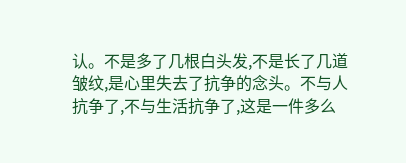认。不是多了几根白头发,不是长了几道皱纹,是心里失去了抗争的念头。不与人抗争了,不与生活抗争了,这是一件多么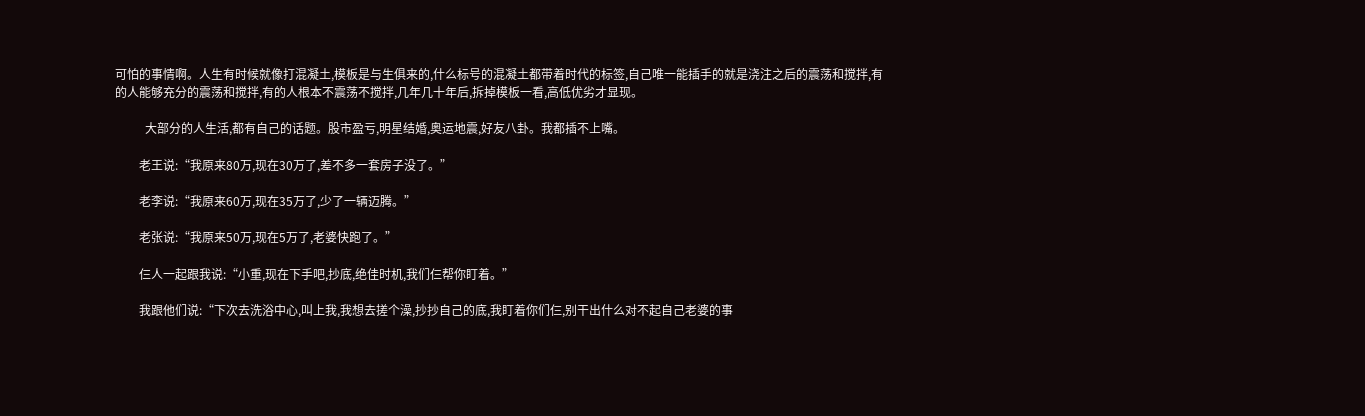可怕的事情啊。人生有时候就像打混凝土,模板是与生俱来的,什么标号的混凝土都带着时代的标签,自己唯一能插手的就是浇注之后的震荡和搅拌,有的人能够充分的震荡和搅拌,有的人根本不震荡不搅拌,几年几十年后,拆掉模板一看,高低优劣才显现。

          大部分的人生活,都有自己的话题。股市盈亏,明星结婚,奥运地震,好友八卦。我都插不上嘴。

        老王说:“我原来80万,现在30万了,差不多一套房子没了。”

        老李说:“我原来60万,现在35万了,少了一辆迈腾。”

        老张说:“我原来50万,现在5万了,老婆快跑了。”

        仨人一起跟我说:“小重,现在下手吧,抄底,绝佳时机,我们仨帮你盯着。”

        我跟他们说:“下次去洗浴中心,叫上我,我想去搓个澡,抄抄自己的底,我盯着你们仨,别干出什么对不起自己老婆的事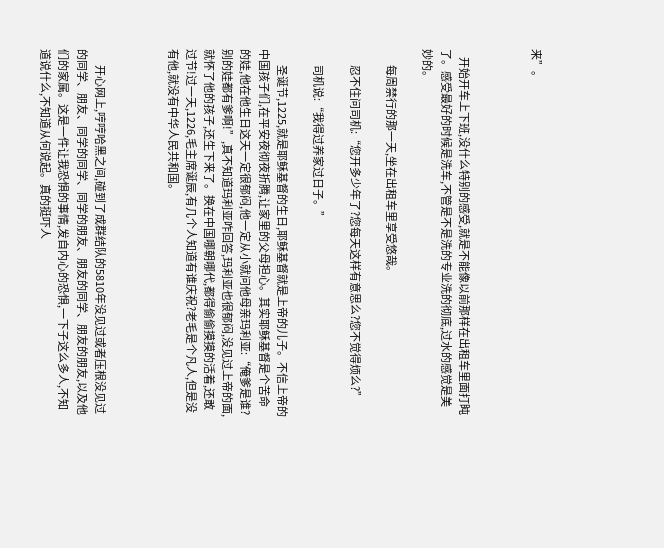来”。



    开始开车上下班,没什么特别的感受,就是不能像以前那样在出租车里面打盹了。感受最好的时候是洗车,不管是不是洗的专业洗的彻底,过水的感觉是美妙的。

        每周禁行的那一天,坐在出租车里享受悠哉。

        忍不住问司机:“您开多少年了?您每天这样有意思么?您不觉得烦么?”

        司机说:“我得过养家过日子。”

        圣诞节,1225,就是耶稣基督的生日,耶稣基督就是上帝的儿子。不信上帝的中国孩子们,在平安夜彻夜折腾,让家里的父母担心。其实耶稣基督是个苦命的娃,他在他生日这天一定很郁闷,他一定从小就问他母亲玛利亚:“俺爹是谁?别的娃都有爹啊!”,真不知道玛利亚咋回答,玛利亚也很郁闷,没见过上帝的面,就怀了他的孩子,还生下来了。换在中国哪朝哪代,都得偷偷摸摸的活着,还敢过节!过一天,1226,毛主席诞辰,有几个人知道有谁庆祝?老毛是个凡人,但是没有他,就没有中华人民共和国。



        开心网上,哼哼哈黑之间,碰到了成群结队的5810年没见过或者压根没见过的同学、朋友、同学的同学、同学的朋友、朋友的同学、朋友的朋友,以及他们的家属。这是一件让我恐惧的事情,发自内心的恐惧,一下子这么多人,不知道说什么,不知道从何说起。真的挺吓人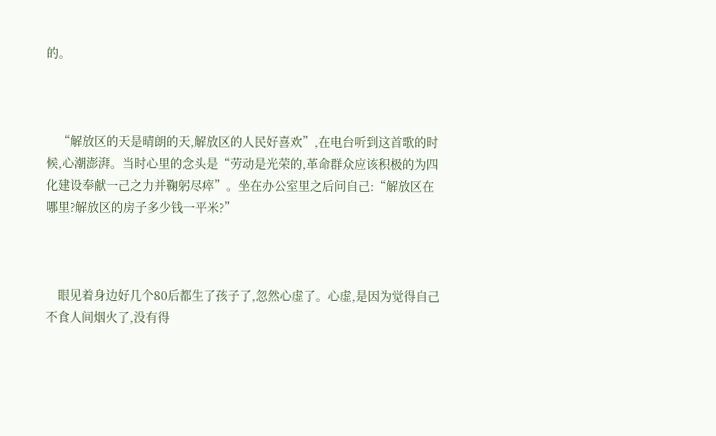的。



    “解放区的天是晴朗的天,解放区的人民好喜欢”,在电台听到这首歌的时候,心潮澎湃。当时心里的念头是“劳动是光荣的,革命群众应该积极的为四化建设奉献一己之力并鞠躬尽瘁”。坐在办公室里之后问自己:“解放区在哪里?解放区的房子多少钱一平米?”



    眼见着身边好几个80后都生了孩子了,忽然心虚了。心虚,是因为觉得自己不食人间烟火了,没有得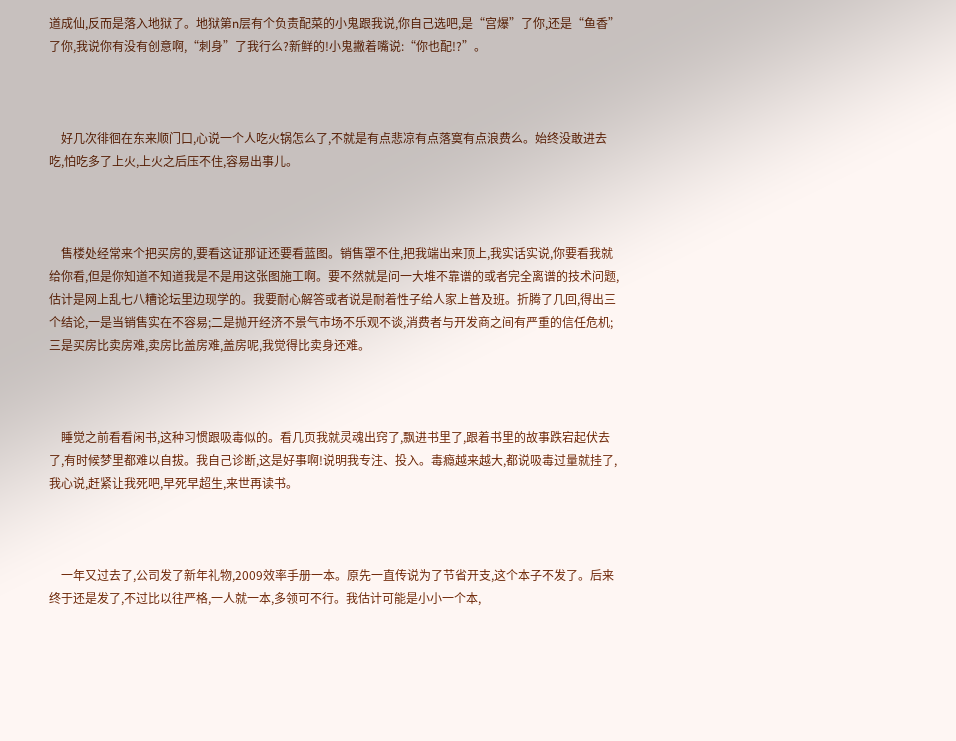道成仙,反而是落入地狱了。地狱第n层有个负责配菜的小鬼跟我说,你自己选吧,是“宫爆”了你,还是“鱼香”了你,我说你有没有创意啊,“刺身”了我行么?新鲜的!小鬼撇着嘴说:“你也配!?”。



    好几次徘徊在东来顺门口,心说一个人吃火锅怎么了,不就是有点悲凉有点落寞有点浪费么。始终没敢进去吃,怕吃多了上火,上火之后压不住,容易出事儿。



    售楼处经常来个把买房的,要看这证那证还要看蓝图。销售罩不住,把我端出来顶上,我实话实说,你要看我就给你看,但是你知道不知道我是不是用这张图施工啊。要不然就是问一大堆不靠谱的或者完全离谱的技术问题,估计是网上乱七八糟论坛里边现学的。我要耐心解答或者说是耐着性子给人家上普及班。折腾了几回,得出三个结论,一是当销售实在不容易;二是抛开经济不景气市场不乐观不谈,消费者与开发商之间有严重的信任危机;三是买房比卖房难,卖房比盖房难,盖房呢,我觉得比卖身还难。



    睡觉之前看看闲书,这种习惯跟吸毒似的。看几页我就灵魂出窍了,飘进书里了,跟着书里的故事跌宕起伏去了,有时候梦里都难以自拔。我自己诊断,这是好事啊!说明我专注、投入。毒瘾越来越大,都说吸毒过量就挂了,我心说,赶紧让我死吧,早死早超生,来世再读书。



    一年又过去了,公司发了新年礼物,2009效率手册一本。原先一直传说为了节省开支,这个本子不发了。后来终于还是发了,不过比以往严格,一人就一本,多领可不行。我估计可能是小小一个本,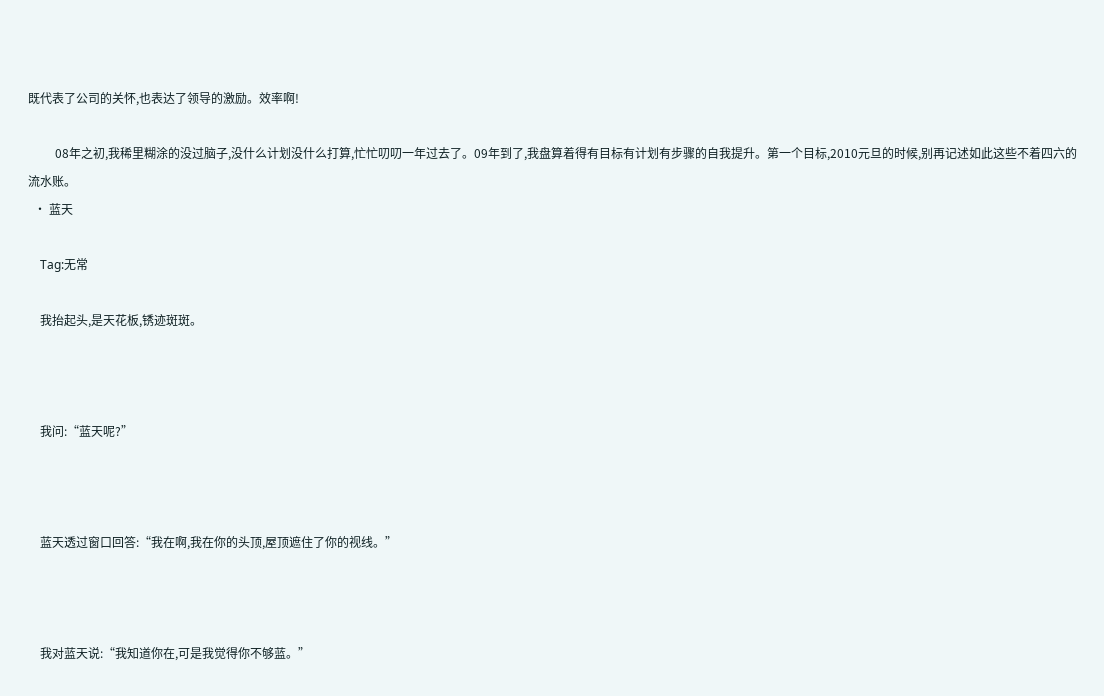既代表了公司的关怀,也表达了领导的激励。效率啊!

         08年之初,我稀里糊涂的没过脑子,没什么计划没什么打算,忙忙叨叨一年过去了。09年到了,我盘算着得有目标有计划有步骤的自我提升。第一个目标,2010元旦的时候,别再记述如此这些不着四六的流水账。
  • 蓝天

    Tag:无常

    我抬起头,是天花板,锈迹斑斑。



    我问:“蓝天呢?”



    蓝天透过窗口回答:“我在啊,我在你的头顶,屋顶遮住了你的视线。”



    我对蓝天说:“我知道你在,可是我觉得你不够蓝。”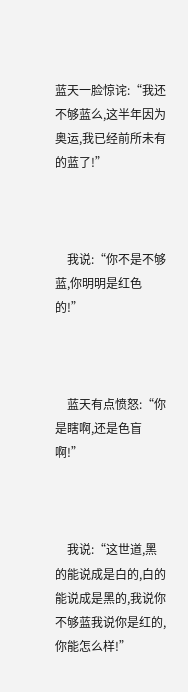蓝天一脸惊诧:“我还不够蓝么,这半年因为奥运,我已经前所未有的蓝了!”



    我说:“你不是不够蓝,你明明是红色的!”



    蓝天有点愤怒:“你是瞎啊,还是色盲啊!”



    我说:“这世道,黑的能说成是白的,白的能说成是黑的,我说你不够蓝我说你是红的,你能怎么样!”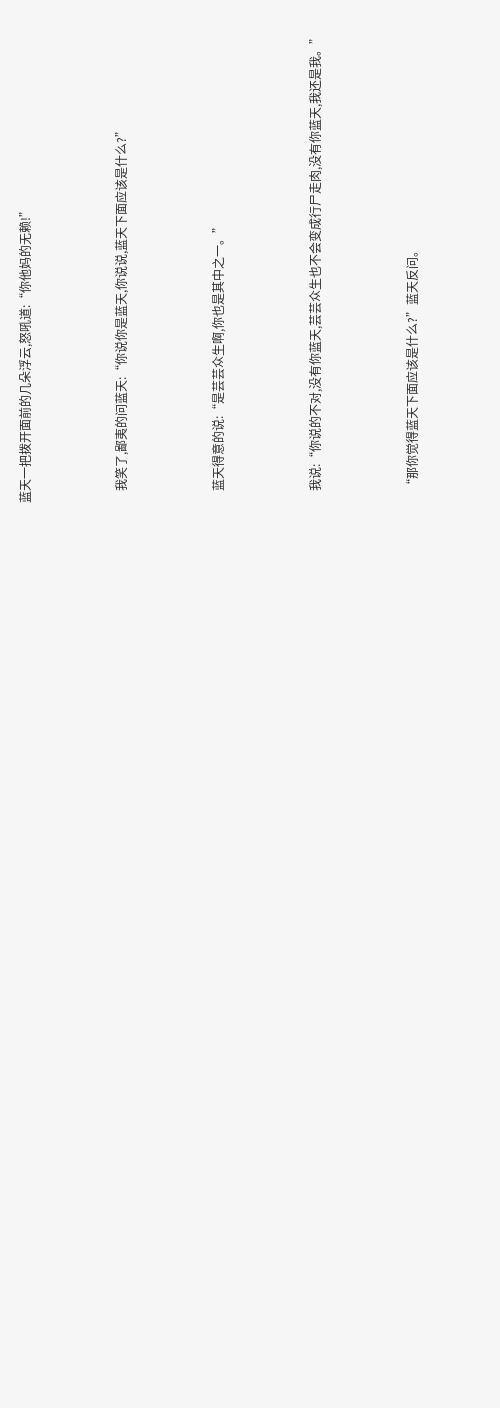蓝天一把拨开面前的几朵浮云,怒吼道:“你他妈的无赖!”



    我笑了,鄙夷的问蓝天:“你说你是蓝天,你说说,蓝天下面应该是什么?”



    蓝天得意的说:“是芸芸众生啊,你也是其中之一。”



    我说:“你说的不对,没有你蓝天,芸芸众生也不会变成行尸走肉,没有你蓝天,我还是我。”



    “那你觉得蓝天下面应该是什么?”蓝天反问。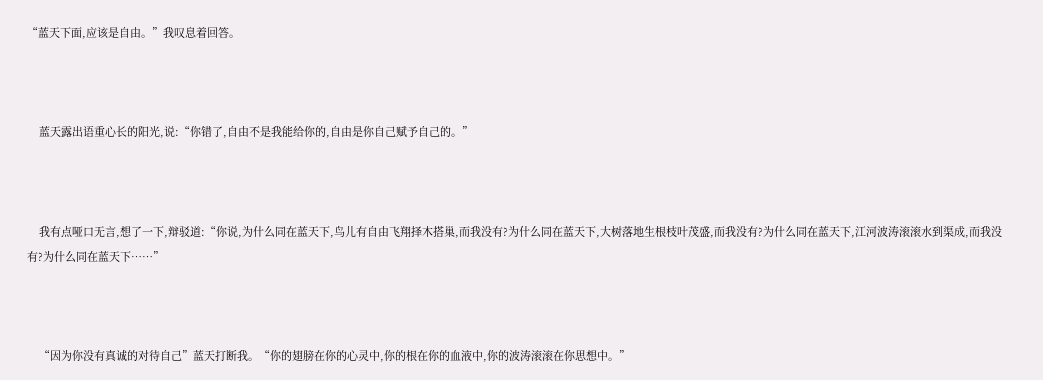“蓝天下面,应该是自由。”我叹息着回答。



    蓝天露出语重心长的阳光,说:“你错了,自由不是我能给你的,自由是你自己赋予自己的。”



    我有点哑口无言,想了一下,辩驳道:“你说,为什么同在蓝天下,鸟儿有自由飞翔择木搭巢,而我没有?为什么同在蓝天下,大树落地生根枝叶茂盛,而我没有?为什么同在蓝天下,江河波涛滚滚水到渠成,而我没有?为什么同在蓝天下……”



    “因为你没有真诚的对待自己”蓝天打断我。“你的翅膀在你的心灵中,你的根在你的血液中,你的波涛滚滚在你思想中。”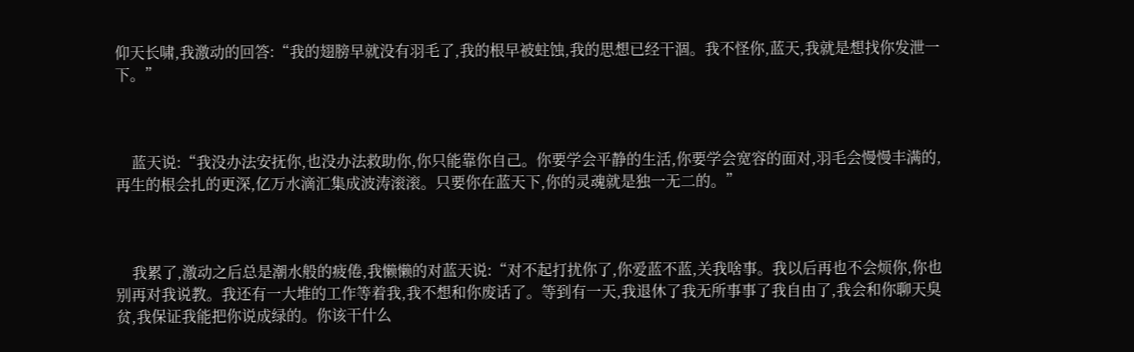仰天长啸,我激动的回答:“我的翅膀早就没有羽毛了,我的根早被蛀蚀,我的思想已经干涸。我不怪你,蓝天,我就是想找你发泄一下。”



    蓝天说:“我没办法安抚你,也没办法救助你,你只能靠你自己。你要学会平静的生活,你要学会宽容的面对,羽毛会慢慢丰满的,再生的根会扎的更深,亿万水滴汇集成波涛滚滚。只要你在蓝天下,你的灵魂就是独一无二的。”



    我累了,激动之后总是潮水般的疲倦,我懒懒的对蓝天说:“对不起打扰你了,你爱蓝不蓝,关我啥事。我以后再也不会烦你,你也别再对我说教。我还有一大堆的工作等着我,我不想和你废话了。等到有一天,我退休了我无所事事了我自由了,我会和你聊天臭贫,我保证我能把你说成绿的。你该干什么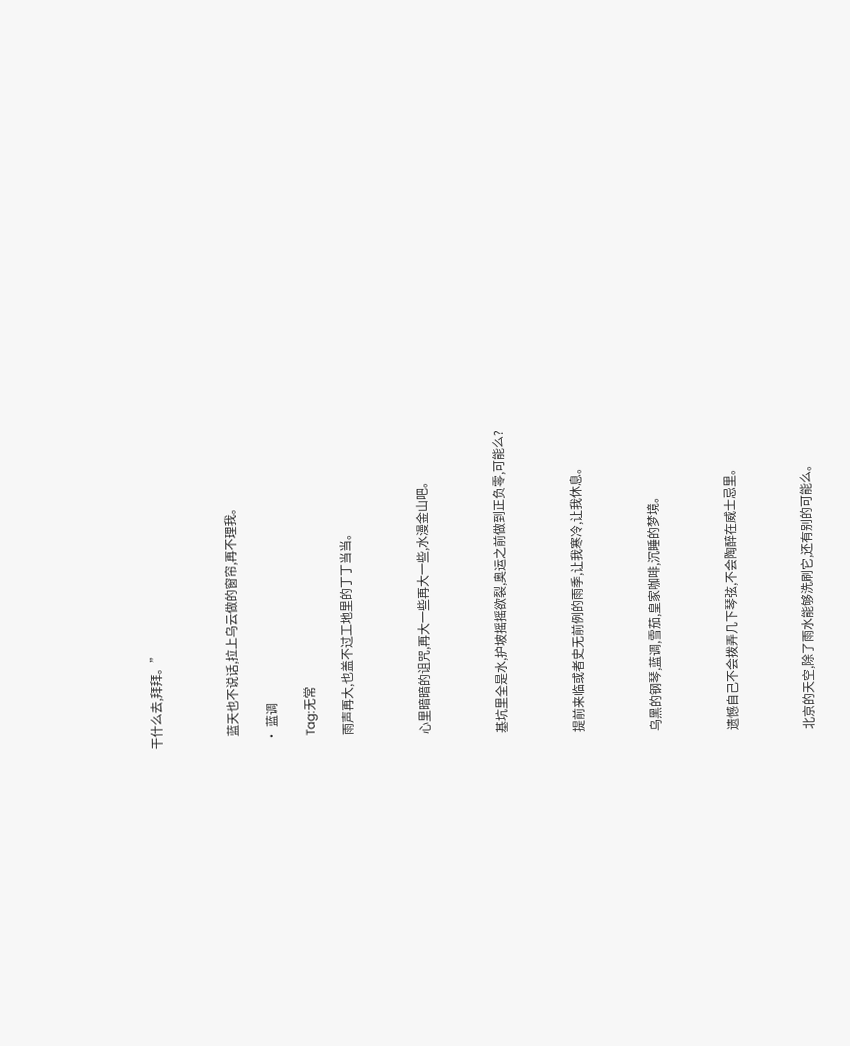干什么去,拜拜。”



    蓝天也不说话,拉上乌云做的窗帘,再不理我。

  • 蓝调

    Tag:无常

    雨声再大,也盖不过工地里的丁丁当当。



    心里暗暗的诅咒,再大一些再大一些,水漫金山吧。



    基坑里全是水,护坡摇摇欲裂,奥运之前做到正负零,可能么?



    提前来临或者史无前例的雨季,让我寒冷,让我休息。



    乌黑的钢琴,蓝调,雪茄,皇家咖啡,沉睡的梦境。



    遗憾自己不会拨弄几下琴弦,不会陶醉在威士忌里。



    北京的天空,除了雨水能够洗刷它,还有别的可能么。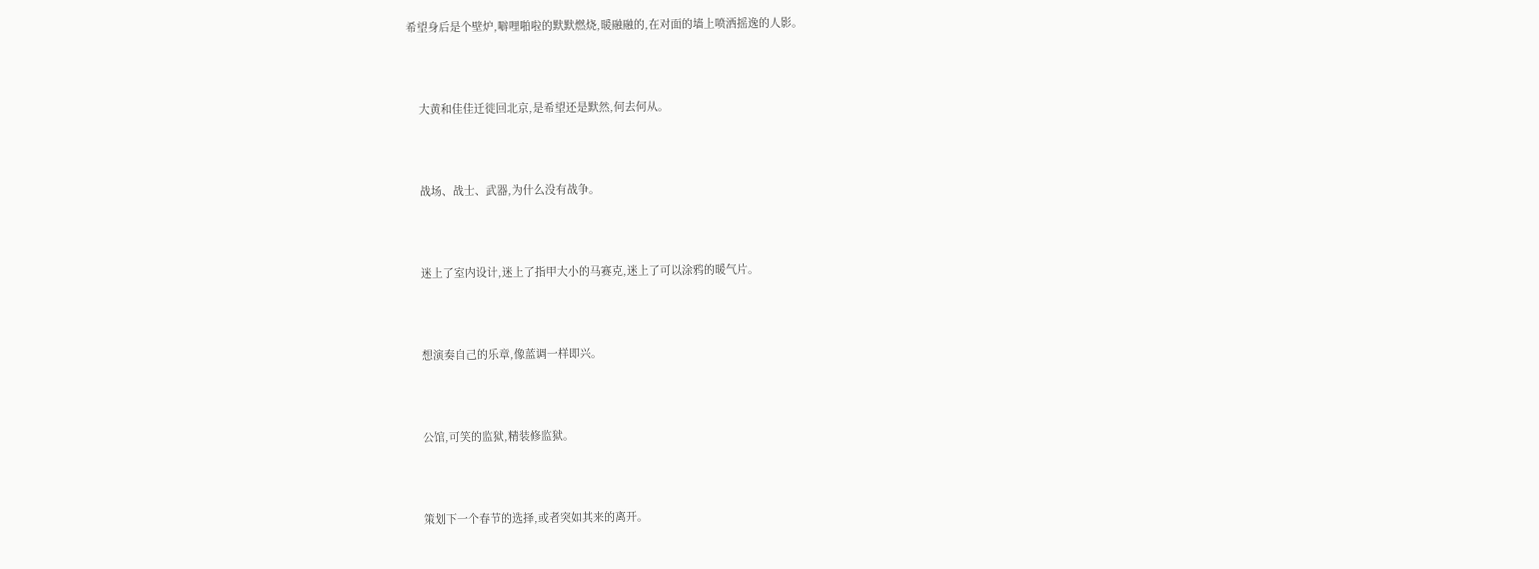希望身后是个壁炉,噼哩啪啦的默默燃烧,暖融融的,在对面的墙上喷洒摇逸的人影。



    大黄和佳佳迁徙回北京,是希望还是默然,何去何从。



    战场、战士、武器,为什么没有战争。



    迷上了室内设计,迷上了指甲大小的马赛克,迷上了可以涂鸦的暖气片。



    想演奏自己的乐章,像蓝调一样即兴。



    公馆,可笑的监狱,精装修监狱。



    策划下一个春节的选择,或者突如其来的离开。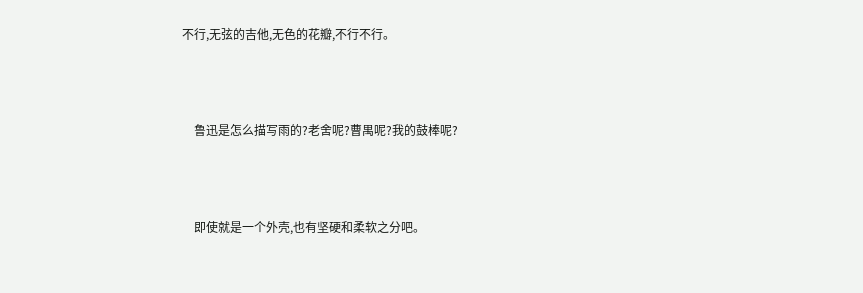不行,无弦的吉他,无色的花瓣,不行不行。



    鲁迅是怎么描写雨的?老舍呢?曹禺呢?我的鼓棒呢?



    即使就是一个外壳,也有坚硬和柔软之分吧。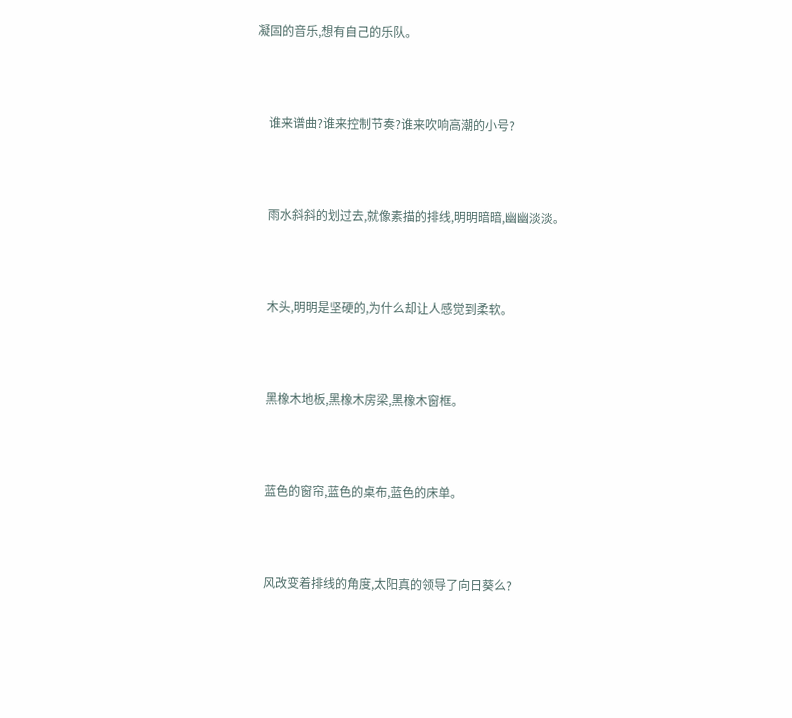凝固的音乐,想有自己的乐队。



    谁来谱曲?谁来控制节奏?谁来吹响高潮的小号?



    雨水斜斜的划过去,就像素描的排线,明明暗暗,幽幽淡淡。



    木头,明明是坚硬的,为什么却让人感觉到柔软。



    黑橡木地板,黑橡木房梁,黑橡木窗框。



    蓝色的窗帘,蓝色的桌布,蓝色的床单。



    风改变着排线的角度,太阳真的领导了向日葵么?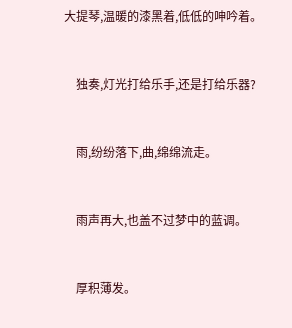大提琴,温暖的漆黑着,低低的呻吟着。



    独奏,灯光打给乐手,还是打给乐器?



    雨,纷纷落下,曲,绵绵流走。



    雨声再大,也盖不过梦中的蓝调。



    厚积薄发。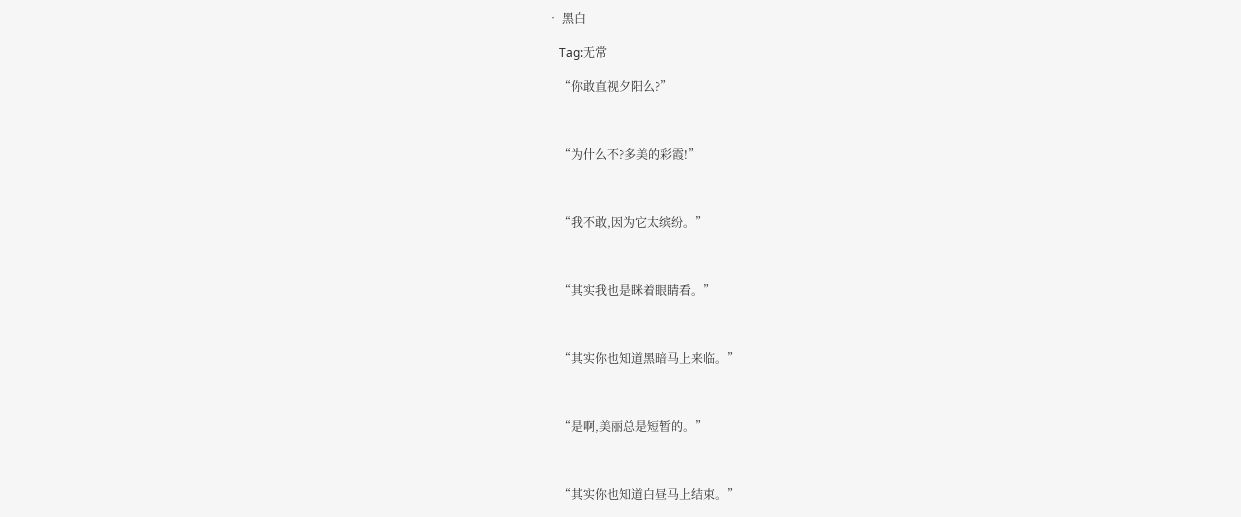• 黑白

    Tag:无常

    “你敢直视夕阳么?”



    “为什么不?多美的彩霞!”



    “我不敢,因为它太缤纷。”



    “其实我也是眯着眼睛看。”



    “其实你也知道黑暗马上来临。”



    “是啊,美丽总是短暂的。”



    “其实你也知道白昼马上结束。”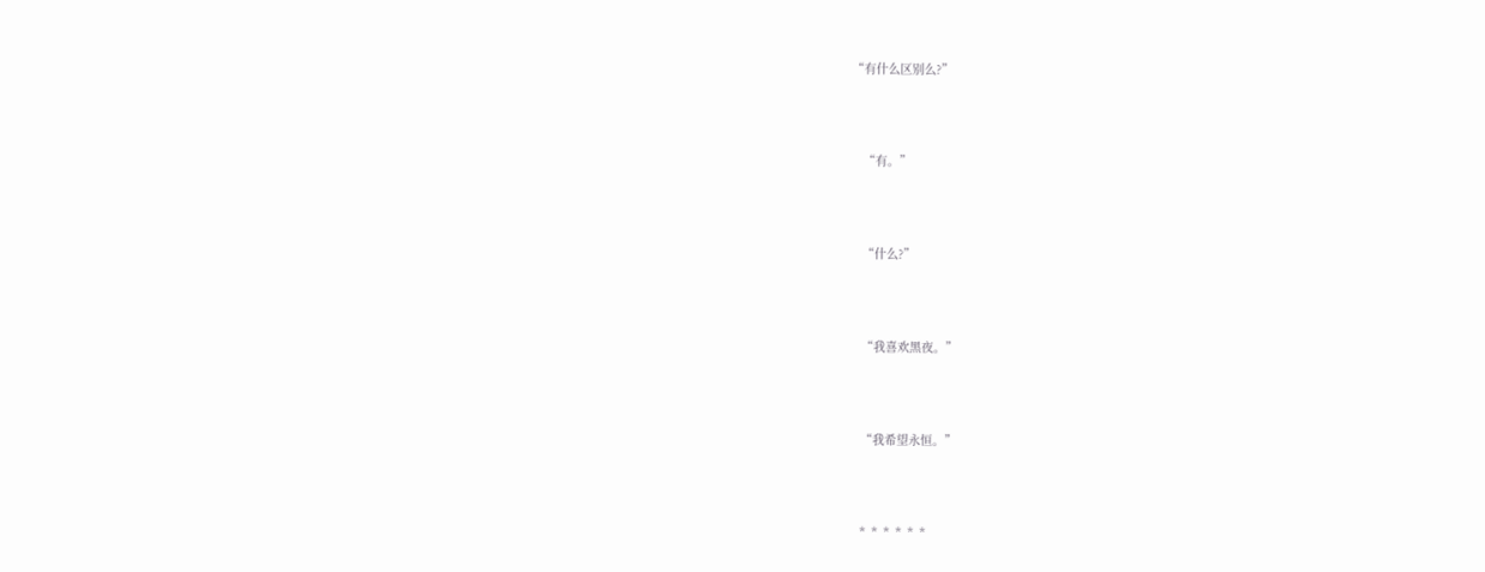“有什么区别么?”



    “有。”



    “什么?”



    “我喜欢黑夜。”



    “我希望永恒。”



    *  *  *  *  *  *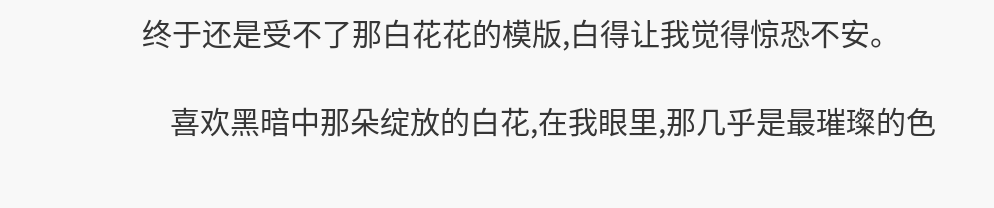终于还是受不了那白花花的模版,白得让我觉得惊恐不安。

    喜欢黑暗中那朵绽放的白花,在我眼里,那几乎是最璀璨的色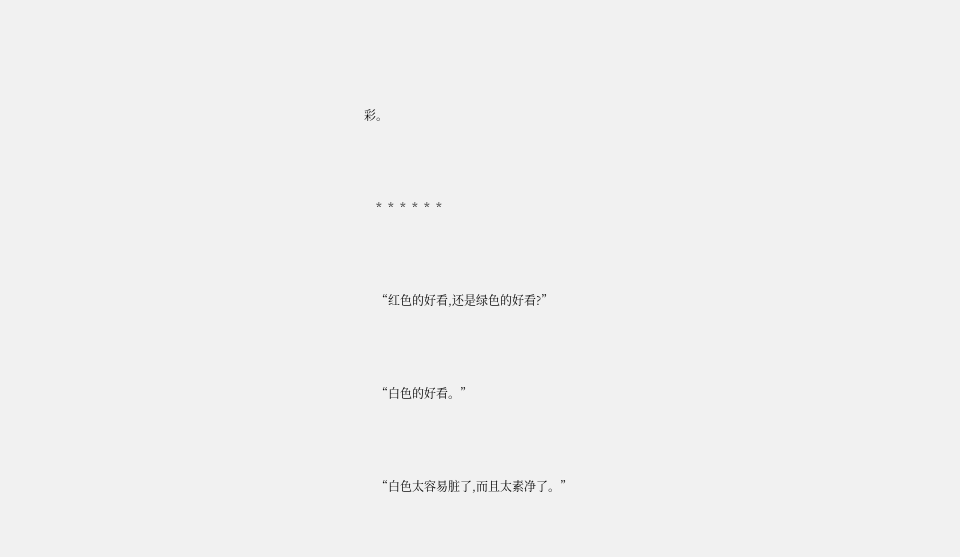彩。



    *  *  *  *  *  *



    “红色的好看,还是绿色的好看?”



    “白色的好看。”



    “白色太容易脏了,而且太素净了。”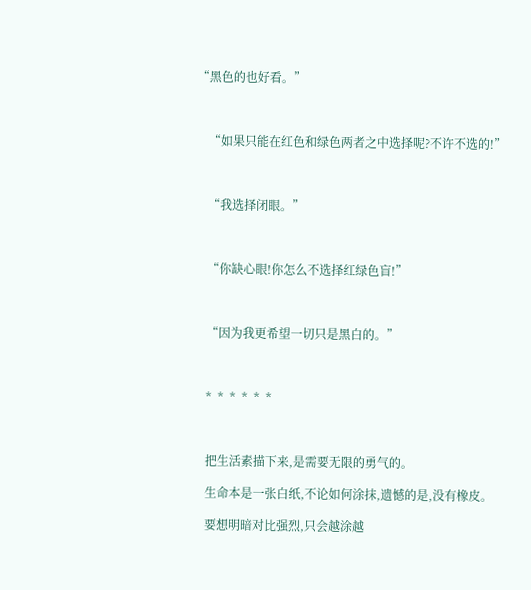“黑色的也好看。”



    “如果只能在红色和绿色两者之中选择呢?不许不选的!”



    “我选择闭眼。”



    “你缺心眼!你怎么不选择红绿色盲!”



    “因为我更希望一切只是黑白的。”



    *  *  *  *  *  *



    把生活素描下来,是需要无限的勇气的。

    生命本是一张白纸,不论如何涂抹,遗憾的是,没有橡皮。

    要想明暗对比强烈,只会越涂越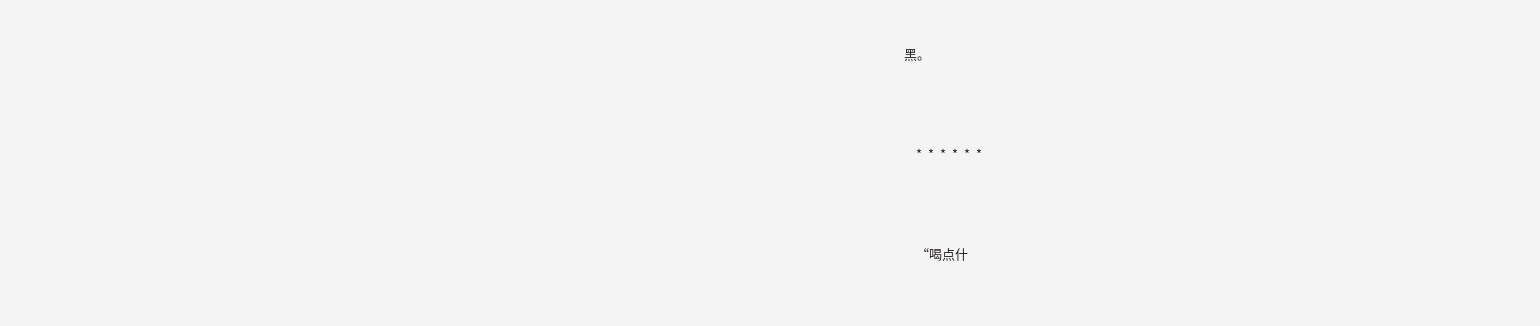黑。



    *  *  *  *  *  *



    “喝点什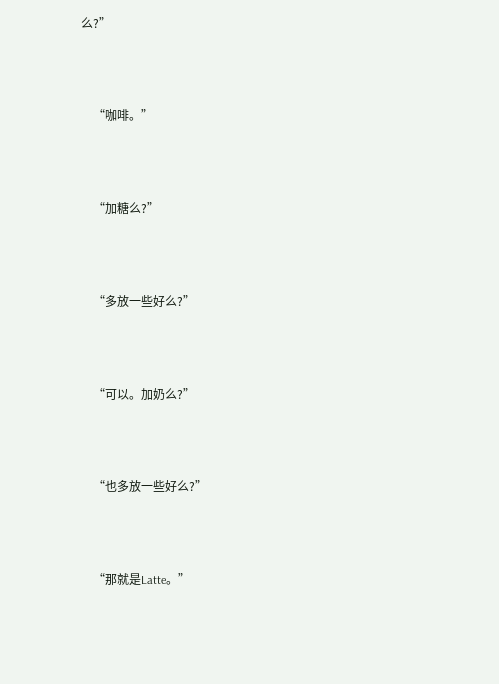么?”



    “咖啡。”



    “加糖么?”



    “多放一些好么?”



    “可以。加奶么?”



    “也多放一些好么?”



    “那就是Latte。”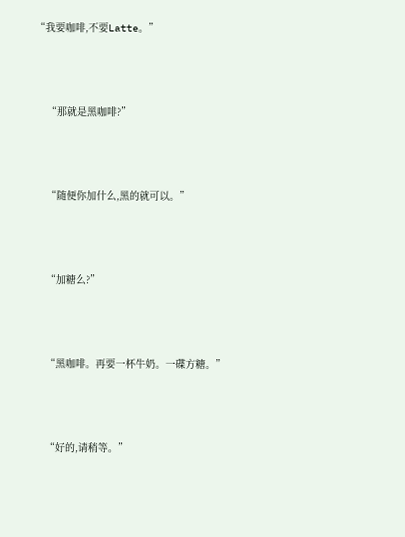“我要咖啡,不要Latte。”



    “那就是黑咖啡?”



    “随便你加什么,黑的就可以。”



    “加糖么?”



    “黑咖啡。再要一杯牛奶。一碟方糖。”



    “好的,请稍等。”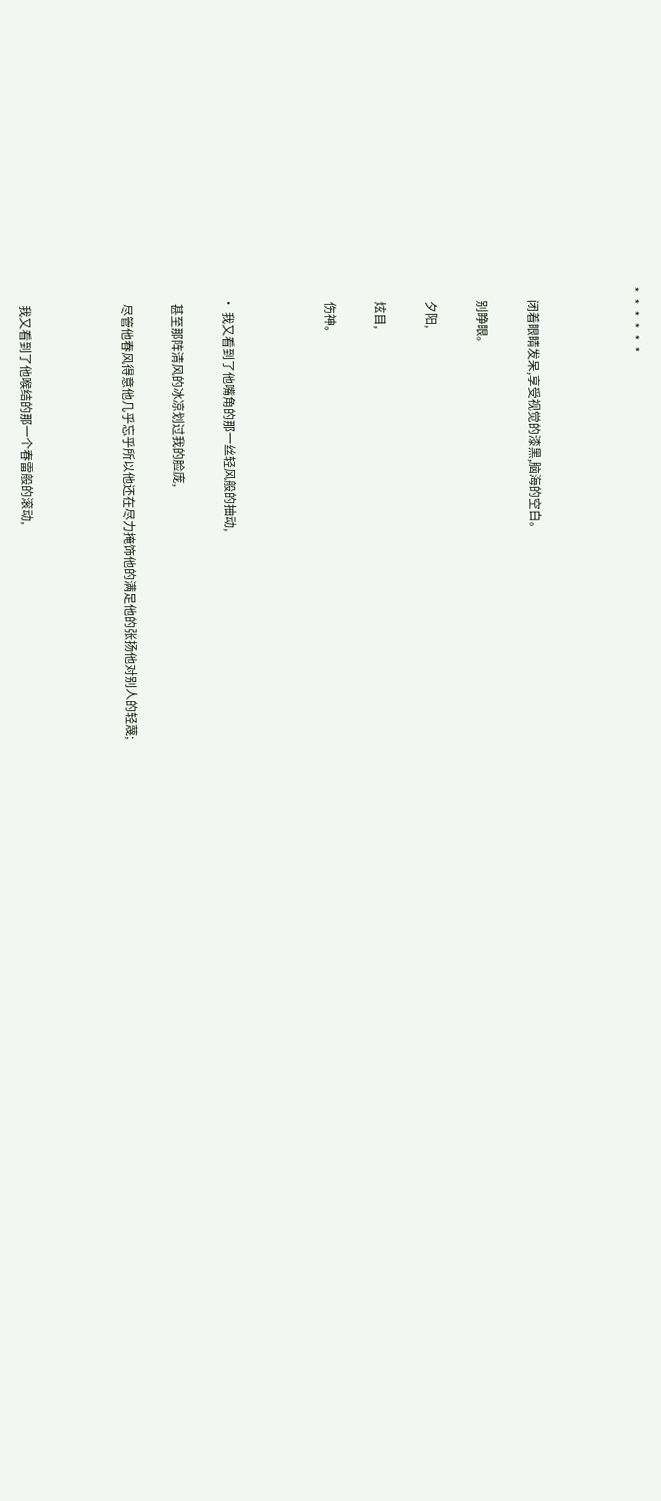*  *  *  *  *  *



    闭着眼睛发呆,享受视觉的漆黑,脑海的空白。

    别睁眼。

    夕阳,

    炫目,

    伤神。



  • 我又看到了他嘴角的那一丝轻风般的抽动,

    甚至那阵清风的冰凉划过我的脸庞,

    尽管他春风得意他几乎忘乎所以他还在尽力掩饰他的满足他的张扬他对别人的轻蔑;



    我又看到了他喉结的那一个春雷般的滚动,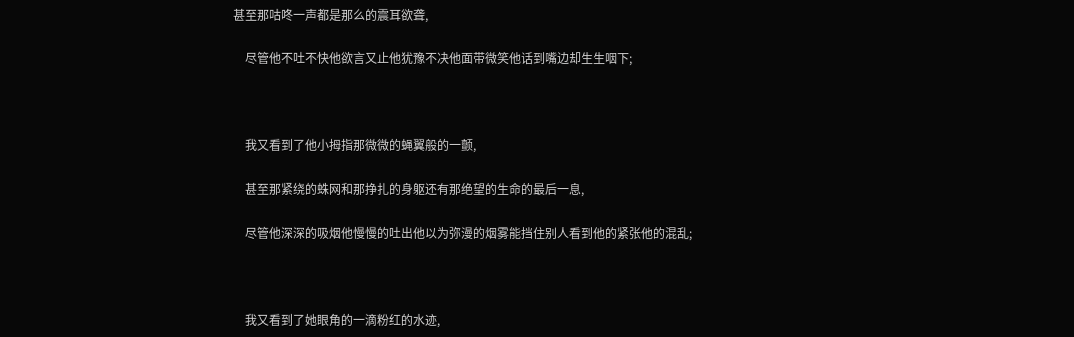甚至那咕咚一声都是那么的震耳欲聋,

    尽管他不吐不快他欲言又止他犹豫不决他面带微笑他话到嘴边却生生咽下;



    我又看到了他小拇指那微微的蝇翼般的一颤,

    甚至那紧绕的蛛网和那挣扎的身躯还有那绝望的生命的最后一息,

    尽管他深深的吸烟他慢慢的吐出他以为弥漫的烟雾能挡住别人看到他的紧张他的混乱;



    我又看到了她眼角的一滴粉红的水迹,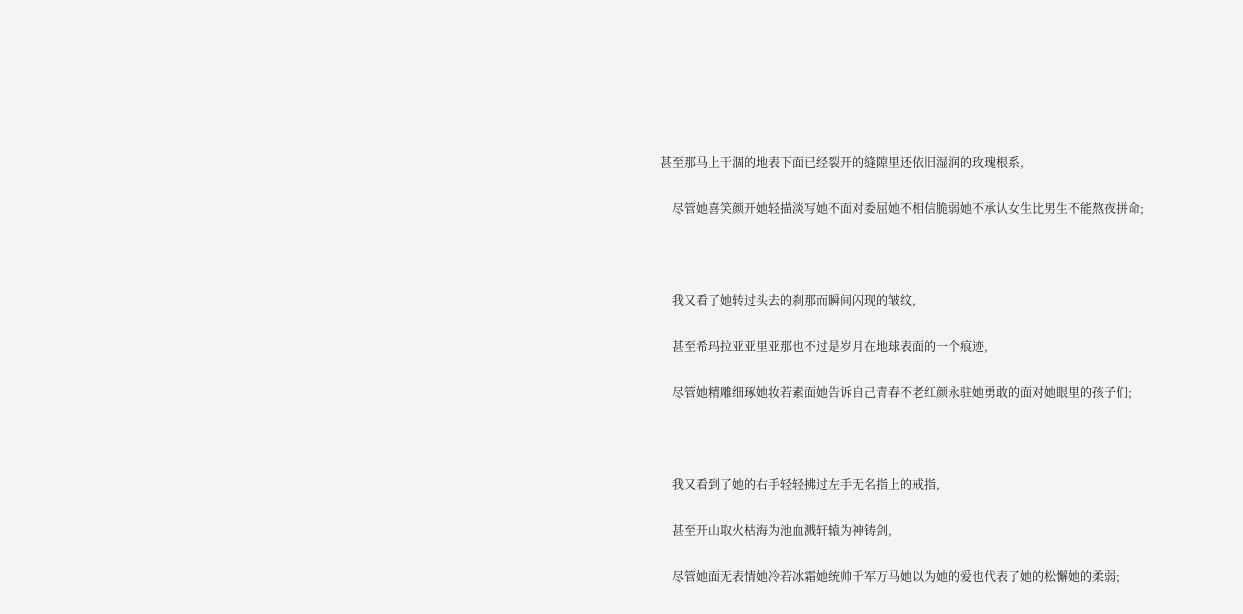甚至那马上干涸的地表下面已经裂开的缝隙里还依旧湿润的玫瑰根系,

    尽管她喜笑颜开她轻描淡写她不面对委屈她不相信脆弱她不承认女生比男生不能熬夜拼命;



    我又看了她转过头去的刹那而瞬间闪现的皱纹,

    甚至希玛拉亚亚里亚那也不过是岁月在地球表面的一个痕迹,

    尽管她精雕细琢她妆若素面她告诉自己青春不老红颜永驻她勇敢的面对她眼里的孩子们;



    我又看到了她的右手轻轻拂过左手无名指上的戒指,

    甚至开山取火枯海为池血溅轩辕为神铸剑,

    尽管她面无表情她冷若冰霜她统帅千军万马她以为她的爱也代表了她的松懈她的柔弱;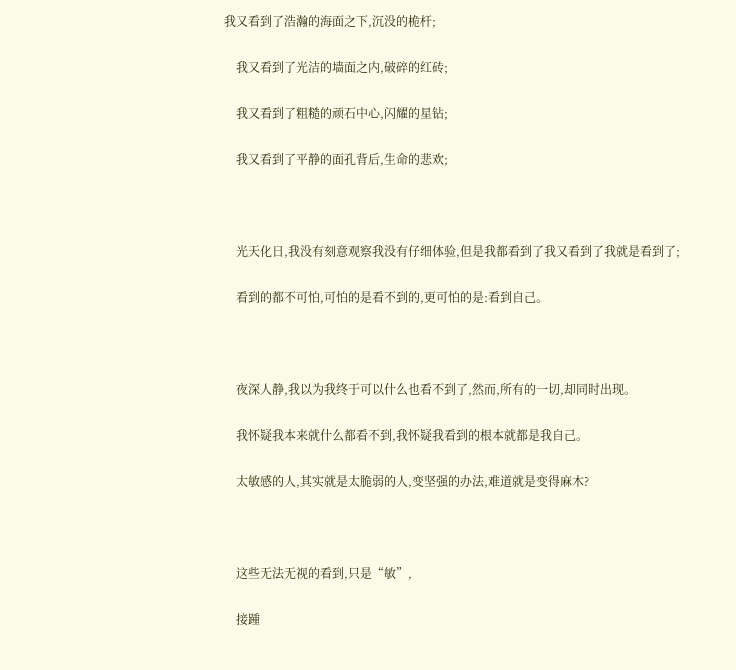我又看到了浩瀚的海面之下,沉没的桅杆;

    我又看到了光洁的墙面之内,破碎的红砖;

    我又看到了粗糙的顽石中心,闪耀的星钻;

    我又看到了平静的面孔背后,生命的悲欢;



    光天化日,我没有刻意观察我没有仔细体验,但是我都看到了我又看到了我就是看到了;

    看到的都不可怕,可怕的是看不到的,更可怕的是:看到自己。



    夜深人静,我以为我终于可以什么也看不到了,然而,所有的一切,却同时出现。

    我怀疑我本来就什么都看不到,我怀疑我看到的根本就都是我自己。

    太敏感的人,其实就是太脆弱的人,变坚强的办法,难道就是变得麻木?



    这些无法无视的看到,只是“敏”,

    接踵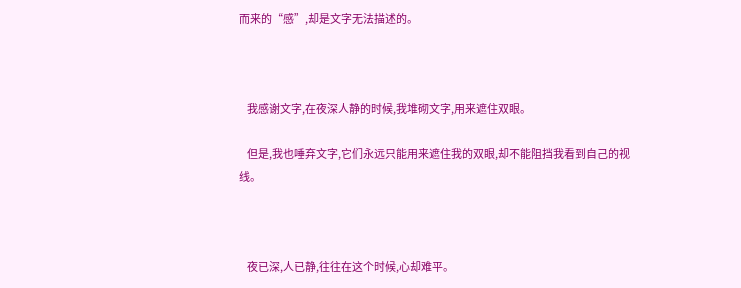而来的“感”,却是文字无法描述的。



    我感谢文字,在夜深人静的时候,我堆砌文字,用来遮住双眼。

    但是,我也唾弃文字,它们永远只能用来遮住我的双眼,却不能阻挡我看到自己的视线。



    夜已深,人已静,往往在这个时候,心却难平。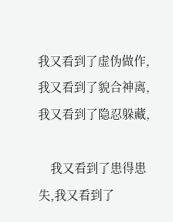我又看到了虚伪做作,我又看到了貌合神离,我又看到了隐忍躲藏,

    我又看到了患得患失,我又看到了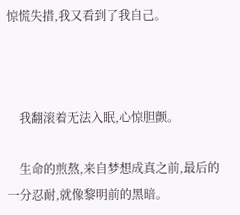惊慌失措,我又看到了我自己。



    我翻滚着无法入眠,心惊胆颤。

    生命的煎熬,来自梦想成真之前,最后的一分忍耐,就像黎明前的黑暗。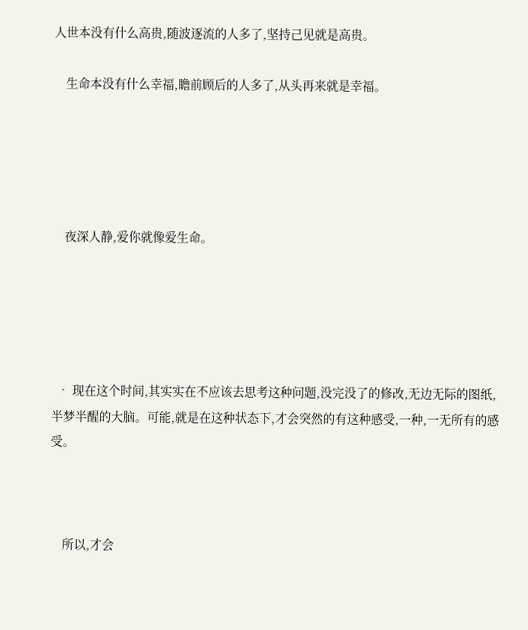人世本没有什么高贵,随波逐流的人多了,坚持己见就是高贵。

    生命本没有什么幸福,瞻前顾后的人多了,从头再来就是幸福。





    夜深人静,爱你就像爱生命。





  • 现在这个时间,其实实在不应该去思考这种问题,没完没了的修改,无边无际的图纸,半梦半醒的大脑。可能,就是在这种状态下,才会突然的有这种感受,一种,一无所有的感受。



    所以,才会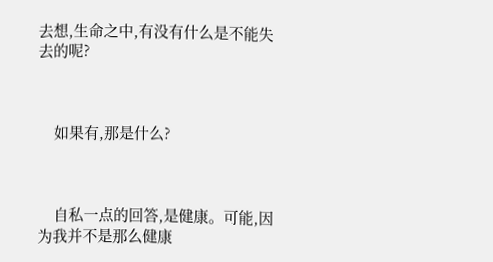去想,生命之中,有没有什么是不能失去的呢?



    如果有,那是什么?



    自私一点的回答,是健康。可能,因为我并不是那么健康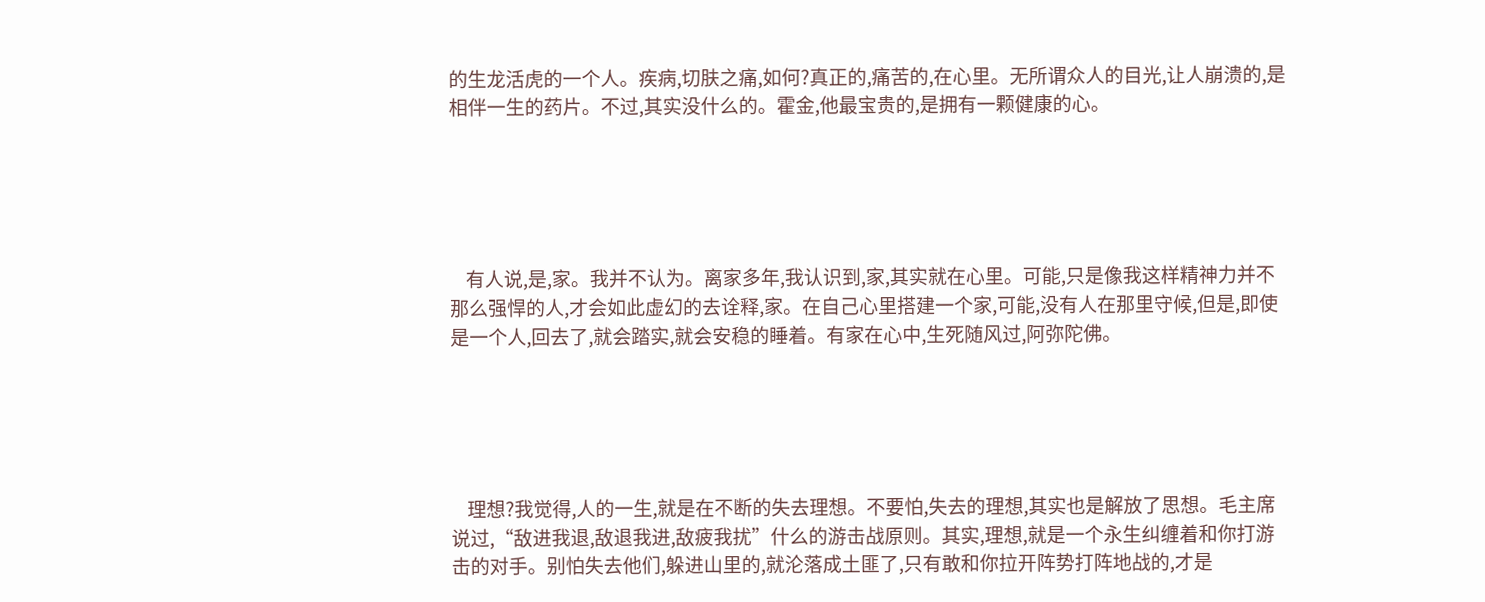的生龙活虎的一个人。疾病,切肤之痛,如何?真正的,痛苦的,在心里。无所谓众人的目光,让人崩溃的,是相伴一生的药片。不过,其实没什么的。霍金,他最宝贵的,是拥有一颗健康的心。





    有人说,是,家。我并不认为。离家多年,我认识到,家,其实就在心里。可能,只是像我这样精神力并不那么强悍的人,才会如此虚幻的去诠释,家。在自己心里搭建一个家,可能,没有人在那里守候,但是,即使是一个人,回去了,就会踏实,就会安稳的睡着。有家在心中,生死随风过,阿弥陀佛。





    理想?我觉得,人的一生,就是在不断的失去理想。不要怕,失去的理想,其实也是解放了思想。毛主席说过,“敌进我退,敌退我进,敌疲我扰”什么的游击战原则。其实,理想,就是一个永生纠缠着和你打游击的对手。别怕失去他们,躲进山里的,就沦落成土匪了,只有敢和你拉开阵势打阵地战的,才是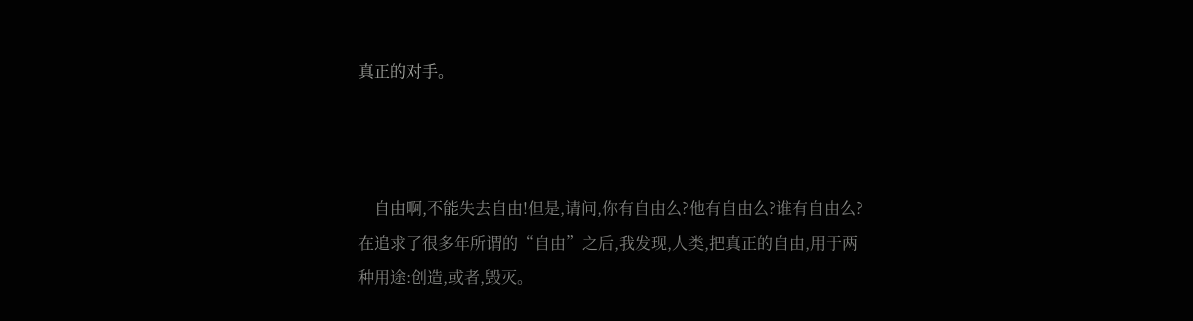真正的对手。



    自由啊,不能失去自由!但是,请问,你有自由么?他有自由么?谁有自由么?在追求了很多年所谓的“自由”之后,我发现,人类,把真正的自由,用于两种用途:创造,或者,毁灭。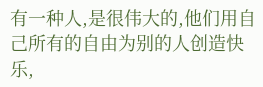有一种人,是很伟大的,他们用自己所有的自由为别的人创造快乐,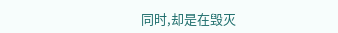同时,却是在毁灭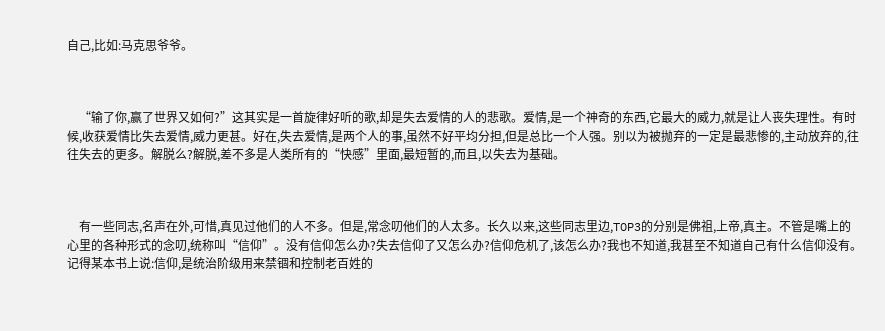自己,比如:马克思爷爷。



    “输了你,赢了世界又如何?”这其实是一首旋律好听的歌,却是失去爱情的人的悲歌。爱情,是一个神奇的东西,它最大的威力,就是让人丧失理性。有时候,收获爱情比失去爱情,威力更甚。好在,失去爱情,是两个人的事,虽然不好平均分担,但是总比一个人强。别以为被抛弃的一定是最悲惨的,主动放弃的,往往失去的更多。解脱么?解脱,差不多是人类所有的“快感”里面,最短暂的,而且,以失去为基础。



    有一些同志,名声在外,可惜,真见过他们的人不多。但是,常念叨他们的人太多。长久以来,这些同志里边,TOP3的分别是佛祖,上帝,真主。不管是嘴上的心里的各种形式的念叨,统称叫“信仰”。没有信仰怎么办?失去信仰了又怎么办?信仰危机了,该怎么办?我也不知道,我甚至不知道自己有什么信仰没有。记得某本书上说:信仰,是统治阶级用来禁锢和控制老百姓的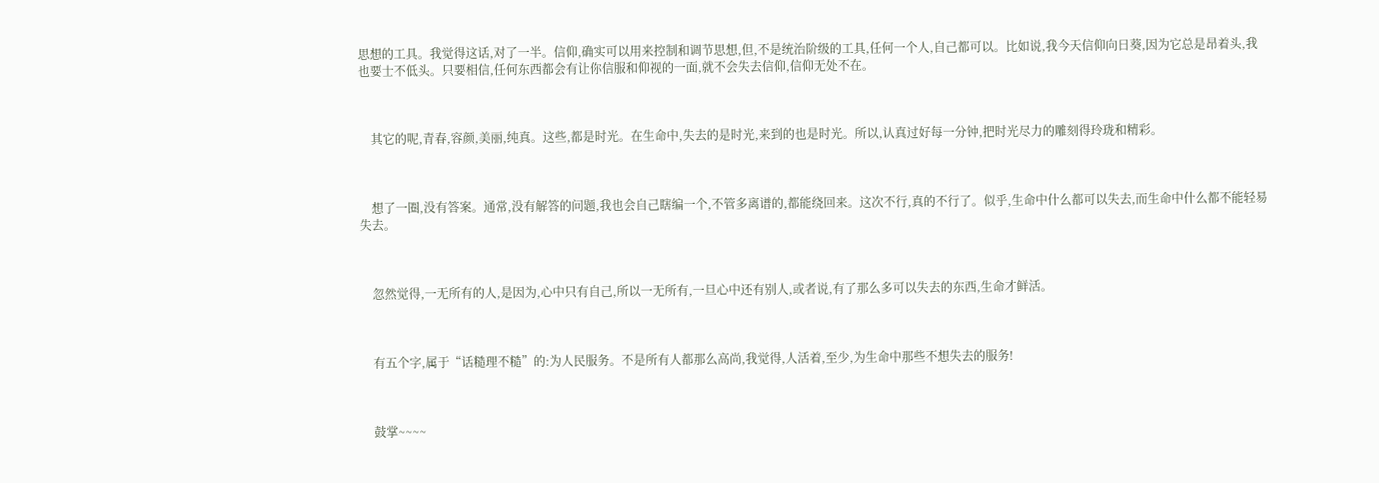思想的工具。我觉得这话,对了一半。信仰,确实可以用来控制和调节思想,但,不是统治阶级的工具,任何一个人,自己都可以。比如说,我今天信仰向日葵,因为它总是昂着头,我也要士不低头。只要相信,任何东西都会有让你信服和仰视的一面,就不会失去信仰,信仰无处不在。



    其它的呢,青春,容颜,美丽,纯真。这些,都是时光。在生命中,失去的是时光,来到的也是时光。所以,认真过好每一分钟,把时光尽力的雕刻得玲珑和精彩。



    想了一圈,没有答案。通常,没有解答的问题,我也会自己瞎编一个,不管多离谱的,都能绕回来。这次不行,真的不行了。似乎,生命中什么都可以失去,而生命中什么都不能轻易失去。



    忽然觉得,一无所有的人,是因为,心中只有自己,所以一无所有,一旦心中还有别人,或者说,有了那么多可以失去的东西,生命才鲜活。



    有五个字,属于“话糙理不糙”的:为人民服务。不是所有人都那么高尚,我觉得,人活着,至少,为生命中那些不想失去的服务!



    鼓掌~~~~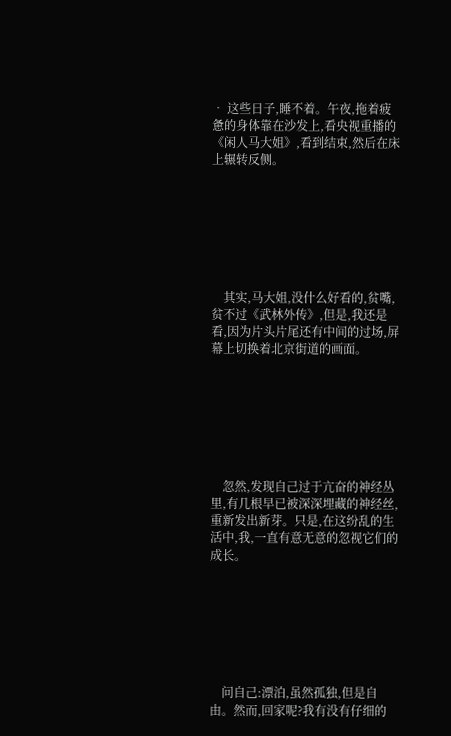• 这些日子,睡不着。午夜,拖着疲惫的身体靠在沙发上,看央视重播的《闲人马大姐》,看到结束,然后在床上辗转反侧。







    其实,马大姐,没什么好看的,贫嘴,贫不过《武林外传》,但是,我还是看,因为片头片尾还有中间的过场,屏幕上切换着北京街道的画面。







    忽然,发现自己过于亢奋的神经丛里,有几根早已被深深埋藏的神经丝,重新发出新芽。只是,在这纷乱的生活中,我,一直有意无意的忽视它们的成长。







    问自己:漂泊,虽然孤独,但是自由。然而,回家呢?我有没有仔细的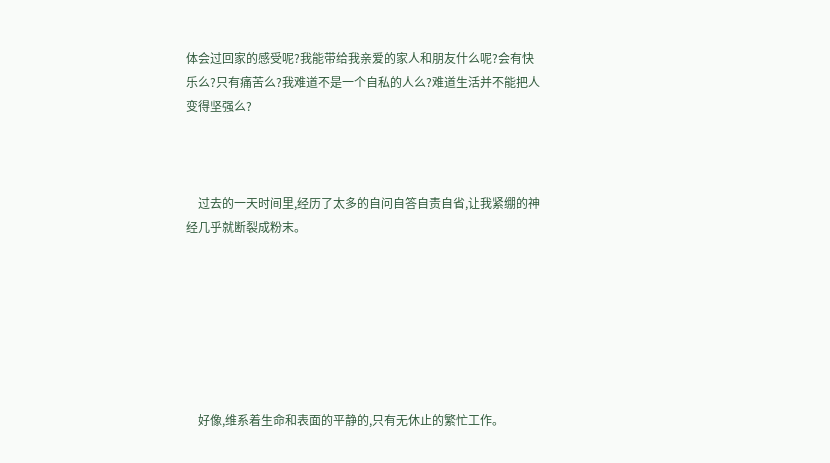体会过回家的感受呢?我能带给我亲爱的家人和朋友什么呢?会有快乐么?只有痛苦么?我难道不是一个自私的人么?难道生活并不能把人变得坚强么?



    过去的一天时间里,经历了太多的自问自答自责自省,让我紧绷的神经几乎就断裂成粉末。







    好像,维系着生命和表面的平静的,只有无休止的繁忙工作。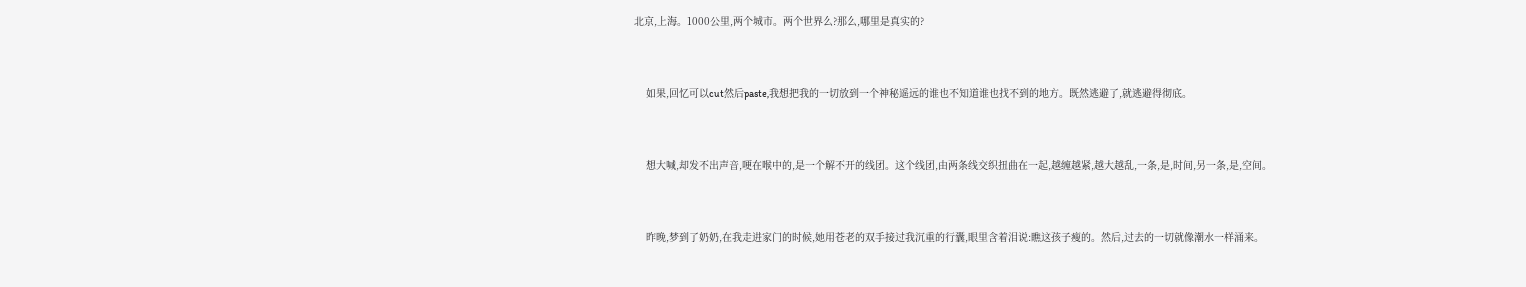北京,上海。1000公里,两个城市。两个世界么?那么,哪里是真实的?



    如果,回忆可以cut然后paste,我想把我的一切放到一个神秘遥远的谁也不知道谁也找不到的地方。既然逃避了,就逃避得彻底。



    想大喊,却发不出声音,哽在喉中的,是一个解不开的线团。这个线团,由两条线交织扭曲在一起,越缠越紧,越大越乱,一条,是,时间,另一条,是,空间。



    昨晚,梦到了奶奶,在我走进家门的时候,她用苍老的双手接过我沉重的行囊,眼里含着泪说:瞧这孩子瘦的。然后,过去的一切就像潮水一样涌来。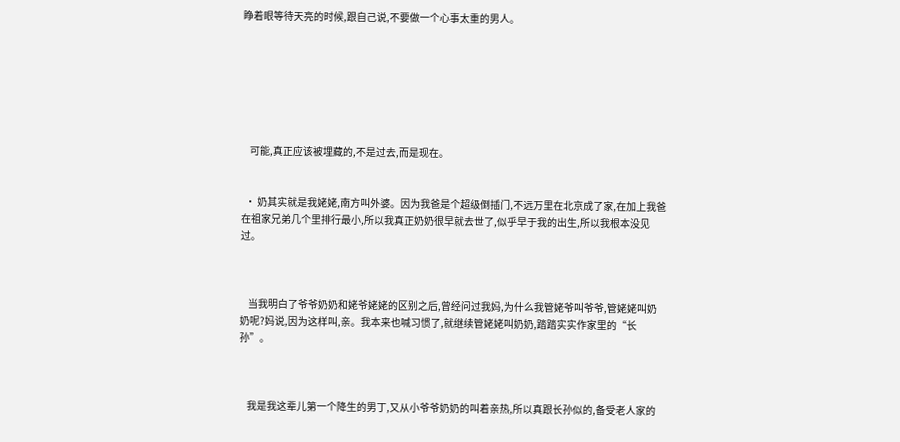睁着眼等待天亮的时候,跟自己说,不要做一个心事太重的男人。







    可能,真正应该被埋藏的,不是过去,而是现在。


  • 奶其实就是我姥姥,南方叫外婆。因为我爸是个超级倒插门,不远万里在北京成了家,在加上我爸在祖家兄弟几个里排行最小,所以我真正奶奶很早就去世了,似乎早于我的出生,所以我根本没见过。



    当我明白了爷爷奶奶和姥爷姥姥的区别之后,曾经问过我妈,为什么我管姥爷叫爷爷,管姥姥叫奶奶呢?妈说,因为这样叫,亲。我本来也喊习惯了,就继续管姥姥叫奶奶,踏踏实实作家里的“长孙”。



    我是我这辈儿第一个降生的男丁,又从小爷爷奶奶的叫着亲热,所以真跟长孙似的,备受老人家的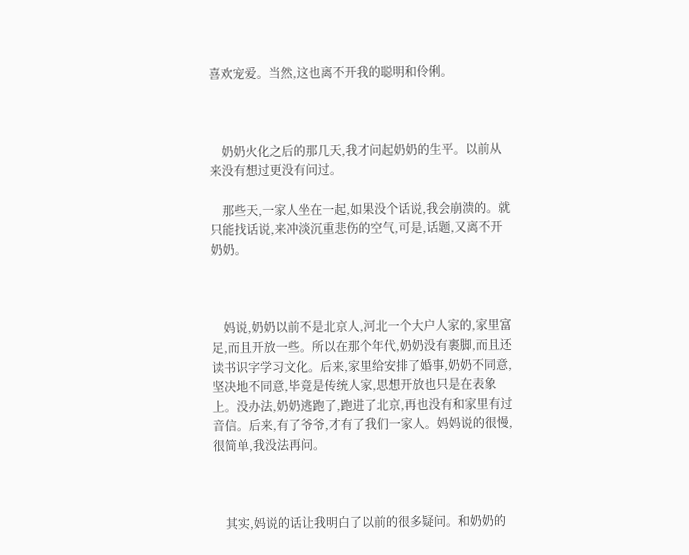喜欢宠爱。当然,这也离不开我的聪明和伶俐。



    奶奶火化之后的那几天,我才问起奶奶的生平。以前从来没有想过更没有问过。

    那些天,一家人坐在一起,如果没个话说,我会崩溃的。就只能找话说,来冲淡沉重悲伤的空气,可是,话题,又离不开奶奶。



    妈说,奶奶以前不是北京人,河北一个大户人家的,家里富足,而且开放一些。所以在那个年代,奶奶没有裹脚,而且还读书识字学习文化。后来,家里给安排了婚事,奶奶不同意,坚决地不同意,毕竟是传统人家,思想开放也只是在表象上。没办法,奶奶逃跑了,跑进了北京,再也没有和家里有过音信。后来,有了爷爷,才有了我们一家人。妈妈说的很慢,很简单,我没法再问。



    其实,妈说的话让我明白了以前的很多疑问。和奶奶的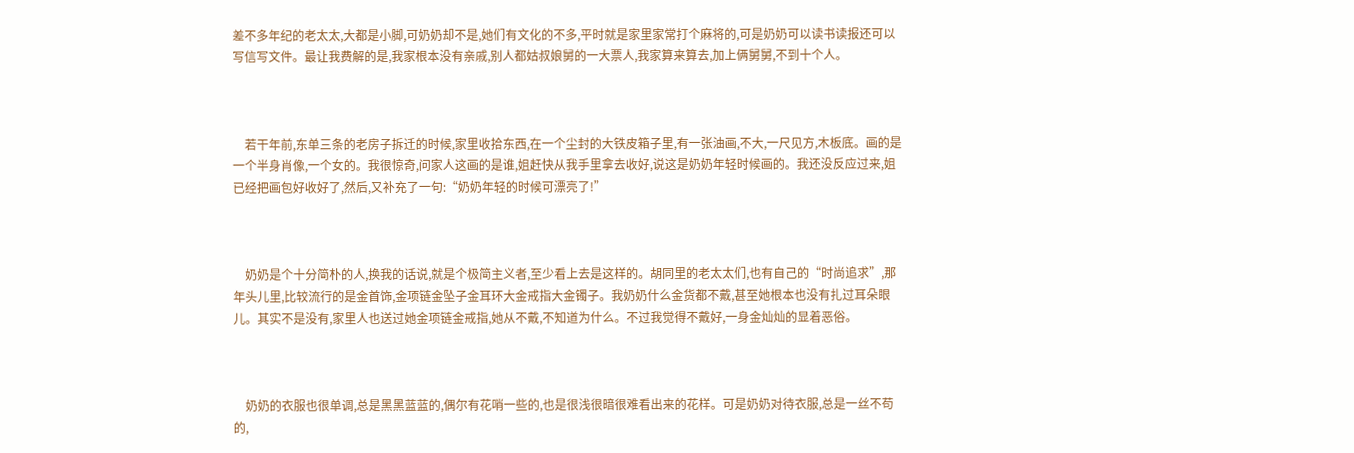差不多年纪的老太太,大都是小脚,可奶奶却不是,她们有文化的不多,平时就是家里家常打个麻将的,可是奶奶可以读书读报还可以写信写文件。最让我费解的是,我家根本没有亲戚,别人都姑叔娘舅的一大票人,我家算来算去,加上俩舅舅,不到十个人。



    若干年前,东单三条的老房子拆迁的时候,家里收拾东西,在一个尘封的大铁皮箱子里,有一张油画,不大,一尺见方,木板底。画的是一个半身肖像,一个女的。我很惊奇,问家人这画的是谁,姐赶快从我手里拿去收好,说这是奶奶年轻时候画的。我还没反应过来,姐已经把画包好收好了,然后,又补充了一句:“奶奶年轻的时候可漂亮了!”



    奶奶是个十分简朴的人,换我的话说,就是个极简主义者,至少看上去是这样的。胡同里的老太太们,也有自己的“时尚追求”,那年头儿里,比较流行的是金首饰,金项链金坠子金耳环大金戒指大金镯子。我奶奶什么金货都不戴,甚至她根本也没有扎过耳朵眼儿。其实不是没有,家里人也送过她金项链金戒指,她从不戴,不知道为什么。不过我觉得不戴好,一身金灿灿的显着恶俗。



    奶奶的衣服也很单调,总是黑黑蓝蓝的,偶尔有花哨一些的,也是很浅很暗很难看出来的花样。可是奶奶对待衣服,总是一丝不苟的,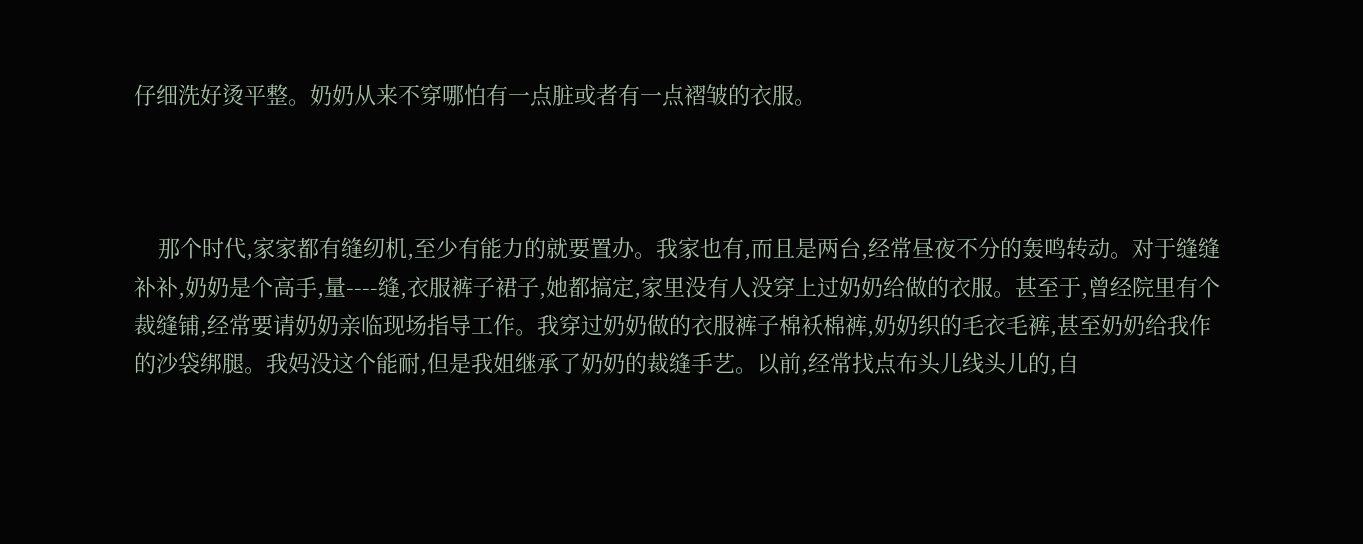仔细洗好烫平整。奶奶从来不穿哪怕有一点脏或者有一点褶皱的衣服。



    那个时代,家家都有缝纫机,至少有能力的就要置办。我家也有,而且是两台,经常昼夜不分的轰鸣转动。对于缝缝补补,奶奶是个高手,量----缝,衣服裤子裙子,她都搞定,家里没有人没穿上过奶奶给做的衣服。甚至于,曾经院里有个裁缝铺,经常要请奶奶亲临现场指导工作。我穿过奶奶做的衣服裤子棉袄棉裤,奶奶织的毛衣毛裤,甚至奶奶给我作的沙袋绑腿。我妈没这个能耐,但是我姐继承了奶奶的裁缝手艺。以前,经常找点布头儿线头儿的,自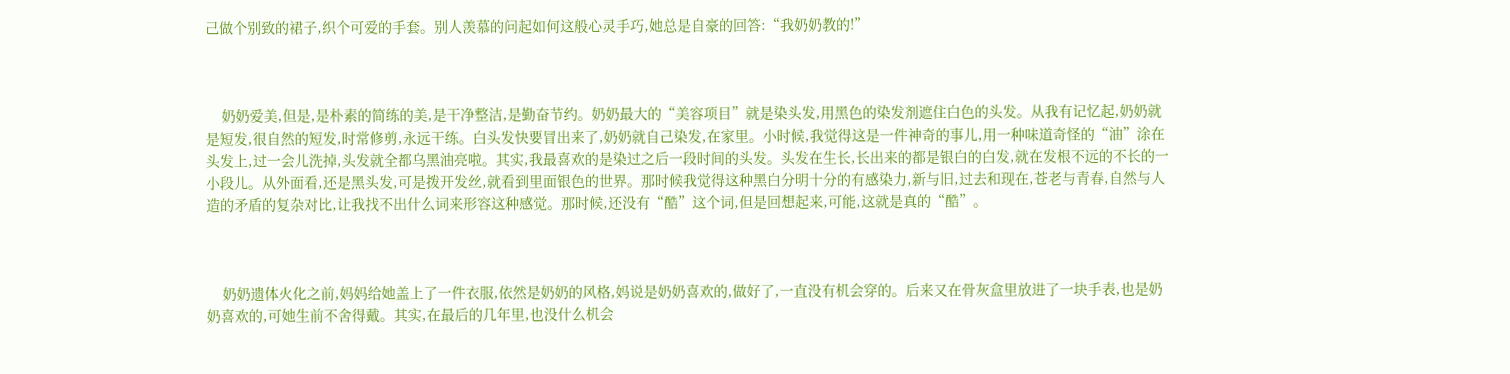己做个别致的裙子,织个可爱的手套。别人羡慕的问起如何这般心灵手巧,她总是自豪的回答:“我奶奶教的!”



    奶奶爱美,但是,是朴素的简练的美,是干净整洁,是勤奋节约。奶奶最大的“美容项目”就是染头发,用黑色的染发剂遮住白色的头发。从我有记忆起,奶奶就是短发,很自然的短发,时常修剪,永远干练。白头发快要冒出来了,奶奶就自己染发,在家里。小时候,我觉得这是一件神奇的事儿,用一种味道奇怪的“油”涂在头发上,过一会儿洗掉,头发就全都乌黑油亮啦。其实,我最喜欢的是染过之后一段时间的头发。头发在生长,长出来的都是银白的白发,就在发根不远的不长的一小段儿。从外面看,还是黑头发,可是拨开发丝,就看到里面银色的世界。那时候我觉得这种黑白分明十分的有感染力,新与旧,过去和现在,苍老与青春,自然与人造的矛盾的复杂对比,让我找不出什么词来形容这种感觉。那时候,还没有“酷”这个词,但是回想起来,可能,这就是真的“酷”。



    奶奶遗体火化之前,妈妈给她盖上了一件衣服,依然是奶奶的风格,妈说是奶奶喜欢的,做好了,一直没有机会穿的。后来又在骨灰盒里放进了一块手表,也是奶奶喜欢的,可她生前不舍得戴。其实,在最后的几年里,也没什么机会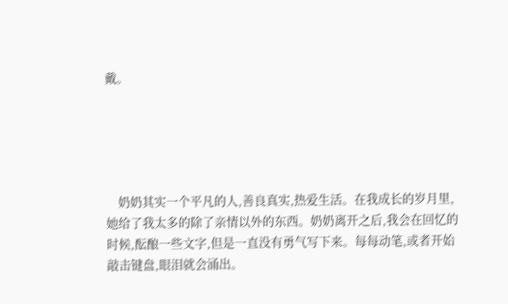戴。





    奶奶其实一个平凡的人,善良真实,热爱生活。在我成长的岁月里,她给了我太多的除了亲情以外的东西。奶奶离开之后,我会在回忆的时候,酝酿一些文字,但是一直没有勇气写下来。每每动笔,或者开始敲击键盘,眼泪就会涌出。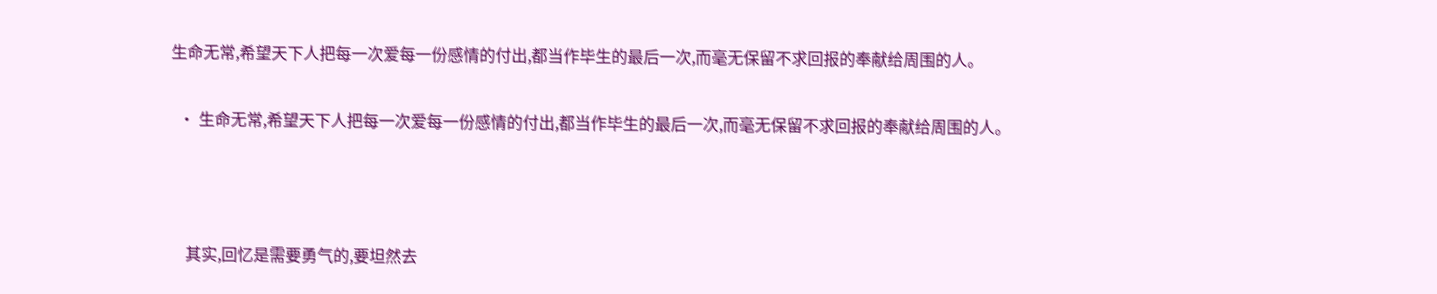生命无常,希望天下人把每一次爱每一份感情的付出,都当作毕生的最后一次,而毫无保留不求回报的奉献给周围的人。

  • 生命无常,希望天下人把每一次爱每一份感情的付出,都当作毕生的最后一次,而毫无保留不求回报的奉献给周围的人。



    其实,回忆是需要勇气的,要坦然去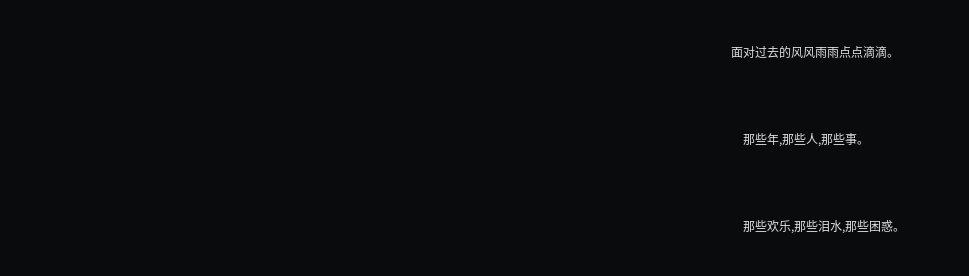面对过去的风风雨雨点点滴滴。



    那些年,那些人,那些事。



    那些欢乐,那些泪水,那些困惑。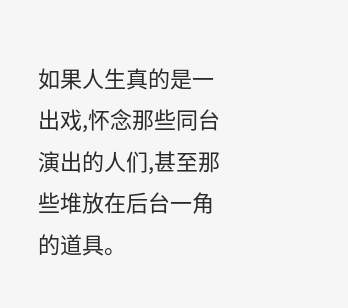如果人生真的是一出戏,怀念那些同台演出的人们,甚至那些堆放在后台一角的道具。